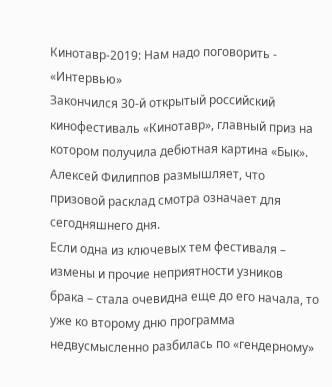Кинотавр-2019: Нам надо поговорить - «Интервью»
Закончился 30-й открытый российский кинофестиваль «Кинотавр», главный приз на котором получила дебютная картина «Бык». Алексей Филиппов размышляет, что призовой расклад смотра означает для сегодняшнего дня.
Если одна из ключевых тем фестиваля – измены и прочие неприятности узников брака – стала очевидна еще до его начала, то уже ко второму дню программа недвусмысленно разбилась по «гендерному»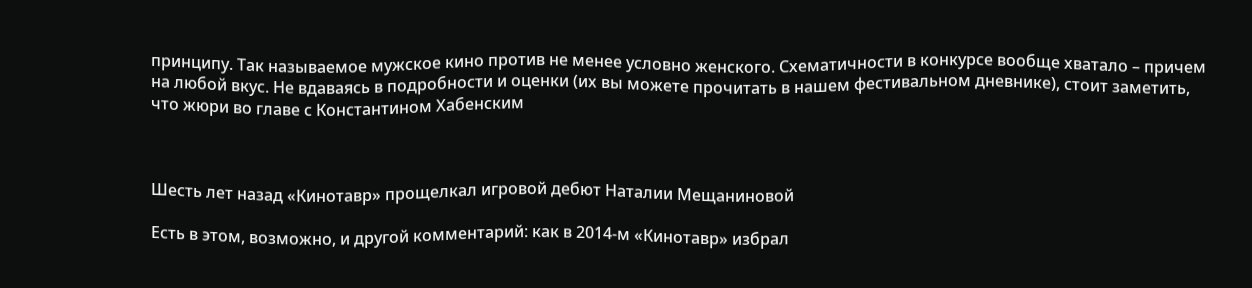принципу. Так называемое мужское кино против не менее условно женского. Схематичности в конкурсе вообще хватало – причем на любой вкус. Не вдаваясь в подробности и оценки (их вы можете прочитать в нашем фестивальном дневнике), стоит заметить, что жюри во главе с Константином Хабенским



Шесть лет назад «Кинотавр» прощелкал игровой дебют Наталии Мещаниновой

Есть в этом, возможно, и другой комментарий: как в 2014-м «Кинотавр» избрал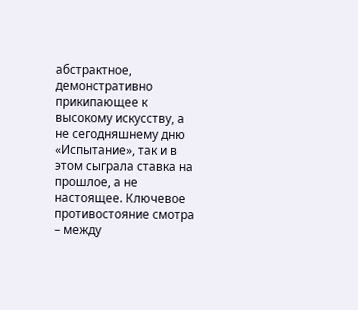абстрактное, демонстративно прикипающее к высокому искусству, а не сегодняшнему дню «Испытание», так и в этом сыграла ставка на прошлое, а не настоящее. Ключевое противостояние смотра – между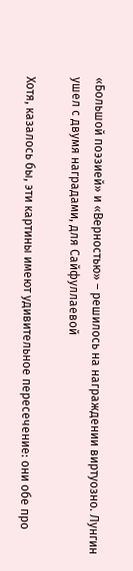«Большой поэзией» и «Верностью» – решилось на награждении виртуозно. Лунгин ушел с двумя наградами, для Сайфуллаевой

Хотя, казалось бы, эти картины имеют удивительное пересечение: они обе про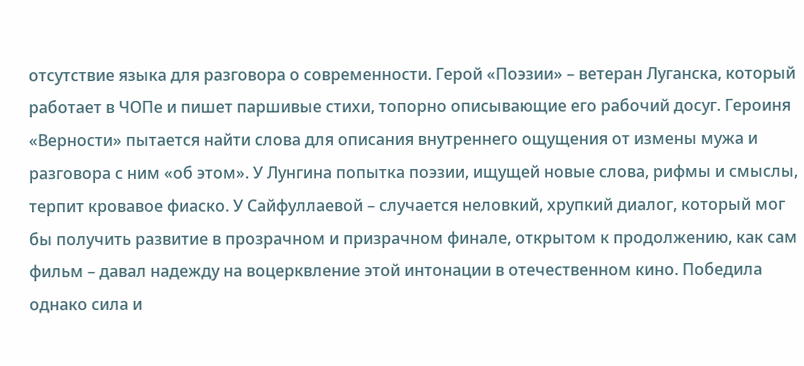отсутствие языка для разговора о современности. Герой «Поэзии» – ветеран Луганска, который работает в ЧОПе и пишет паршивые стихи, топорно описывающие его рабочий досуг. Героиня «Верности» пытается найти слова для описания внутреннего ощущения от измены мужа и разговора с ним «об этом». У Лунгина попытка поэзии, ищущей новые слова, рифмы и смыслы, терпит кровавое фиаско. У Сайфуллаевой – случается неловкий, хрупкий диалог, который мог бы получить развитие в прозрачном и призрачном финале, открытом к продолжению, как сам фильм – давал надежду на воцерквление этой интонации в отечественном кино. Победила однако сила и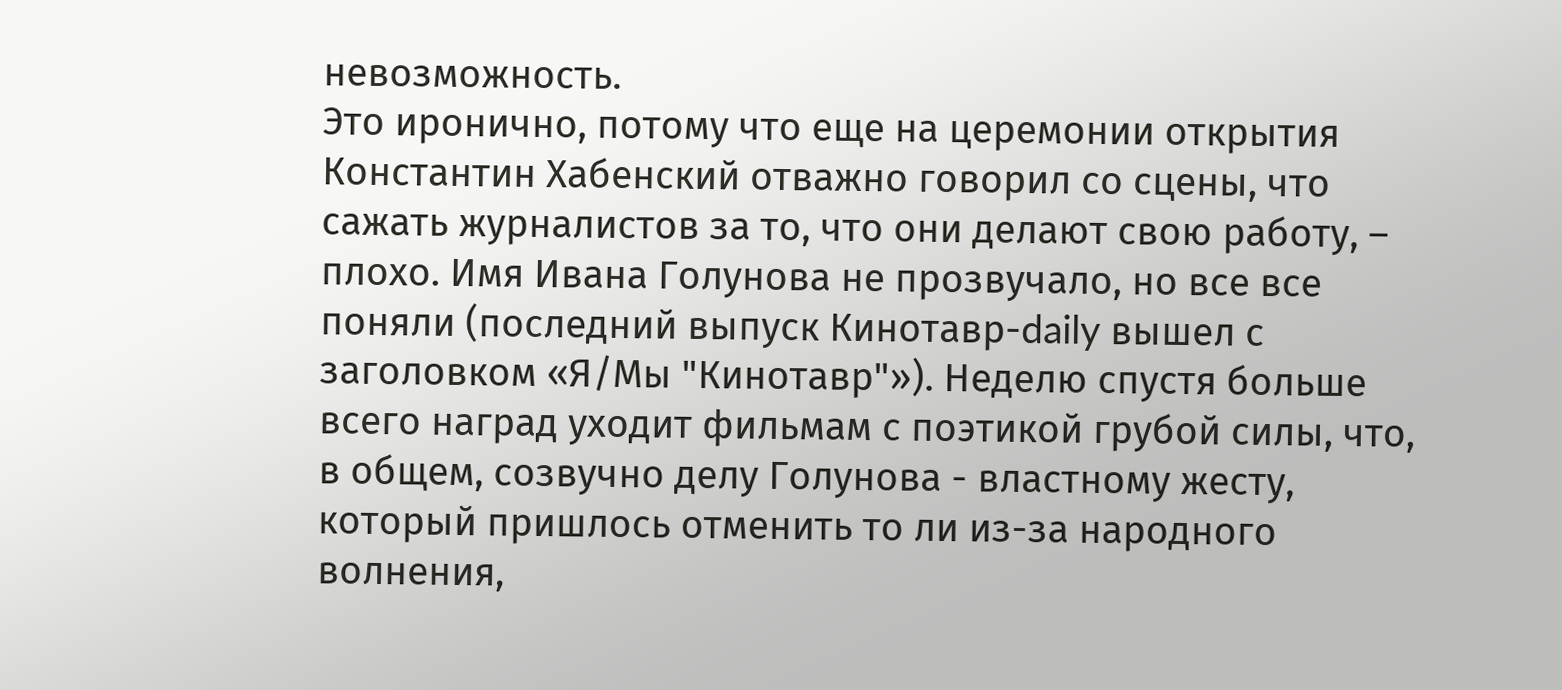невозможность.
Это иронично, потому что еще на церемонии открытия Константин Хабенский отважно говорил со сцены, что сажать журналистов за то, что они делают свою работу, – плохо. Имя Ивана Голунова не прозвучало, но все все поняли (последний выпуск Кинотавр-daily вышел с заголовком «Я/Мы "Кинотавр"»). Неделю спустя больше всего наград уходит фильмам с поэтикой грубой силы, что, в общем, созвучно делу Голунова - властному жесту, который пришлось отменить то ли из-за народного волнения,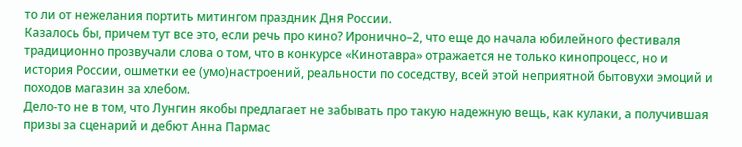то ли от нежелания портить митингом праздник Дня России.
Казалось бы, причем тут все это, если речь про кино? Иронично–2, что еще до начала юбилейного фестиваля традиционно прозвучали слова о том, что в конкурсе «Кинотавра» отражается не только кинопроцесс, но и история России, ошметки ее (умо)настроений, реальности по соседству, всей этой неприятной бытовухи эмоций и походов магазин за хлебом.
Дело-то не в том, что Лунгин якобы предлагает не забывать про такую надежную вещь, как кулаки, а получившая призы за сценарий и дебют Анна Пармас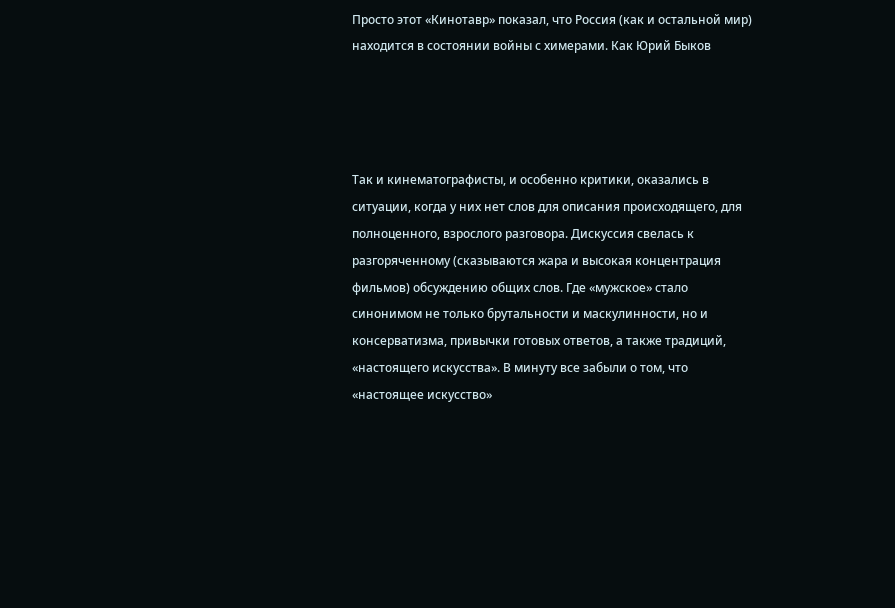Просто этот «Кинотавр» показал, что Россия (как и остальной мир) находится в состоянии войны с химерами. Как Юрий Быков




Так и кинематографисты, и особенно критики, оказались в ситуации, когда у них нет слов для описания происходящего, для полноценного, взрослого разговора. Дискуссия свелась к разгоряченному (сказываются жара и высокая концентрация фильмов) обсуждению общих слов. Где «мужское» стало синонимом не только брутальности и маскулинности, но и консерватизма, привычки готовых ответов, а также традиций, «настоящего искусства». В минуту все забыли о том, что «настоящее искусство»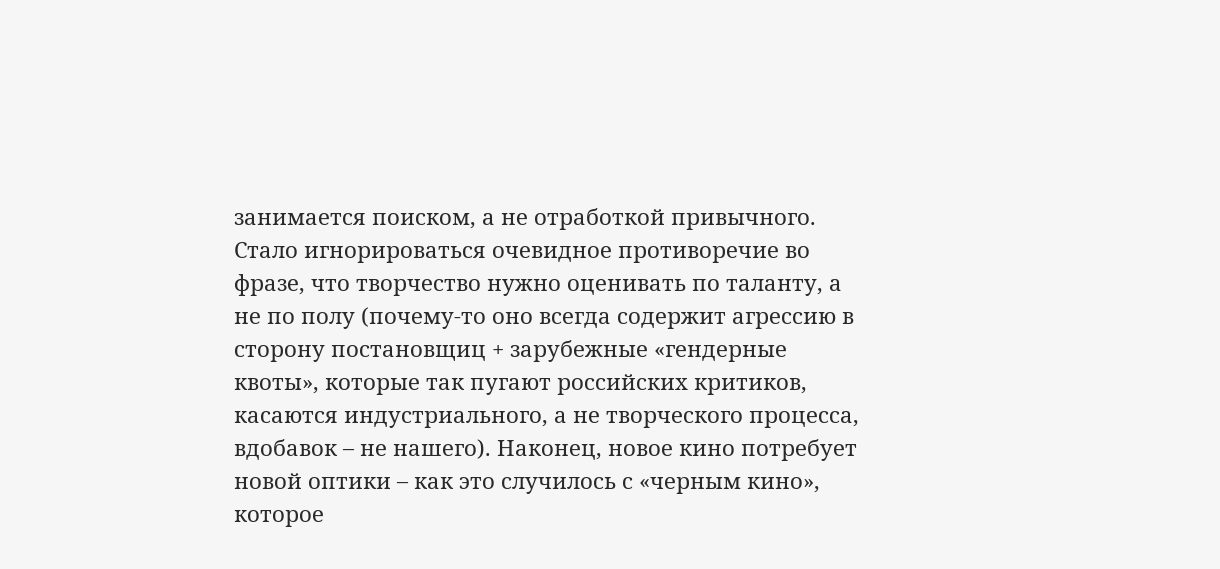занимается поиском, а не отработкой привычного. Стало игнорироваться очевидное противоречие во фразе, что творчество нужно оценивать по таланту, а не по полу (почему-то оно всегда содержит агрессию в сторону постановщиц + зарубежные «гендерные квоты», которые так пугают российских критиков, касаются индустриального, а не творческого процесса, вдобавок – не нашего). Наконец, новое кино потребует новой оптики – как это случилось с «черным кино», которое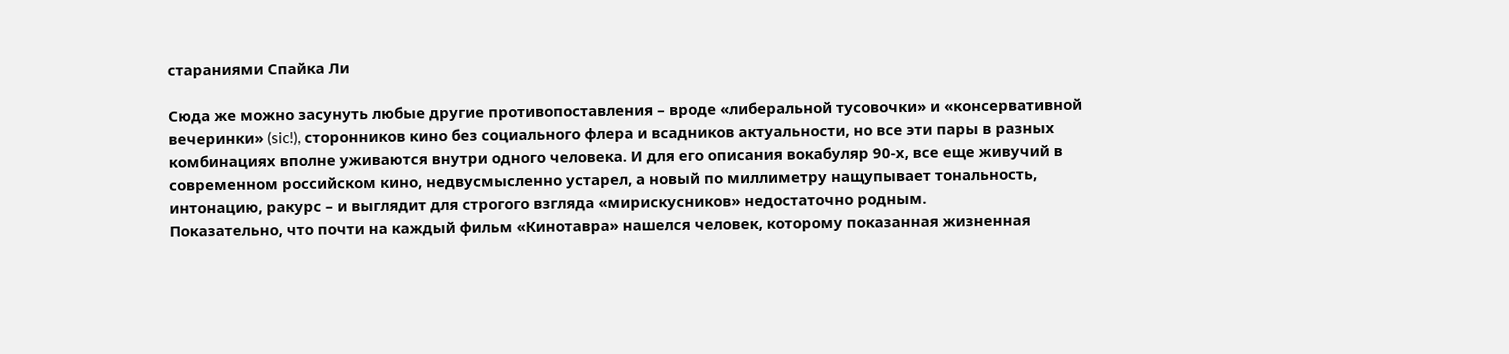стараниями Спайка Ли

Сюда же можно засунуть любые другие противопоставления – вроде «либеральной тусовочки» и «консервативной вечеринки» (sic!), сторонников кино без социального флера и всадников актуальности, но все эти пары в разных комбинациях вполне уживаются внутри одного человека. И для его описания вокабуляр 90-х, все еще живучий в современном российском кино, недвусмысленно устарел, а новый по миллиметру нащупывает тональность, интонацию, ракурс – и выглядит для строгого взгляда «мирискусников» недостаточно родным.
Показательно, что почти на каждый фильм «Кинотавра» нашелся человек, которому показанная жизненная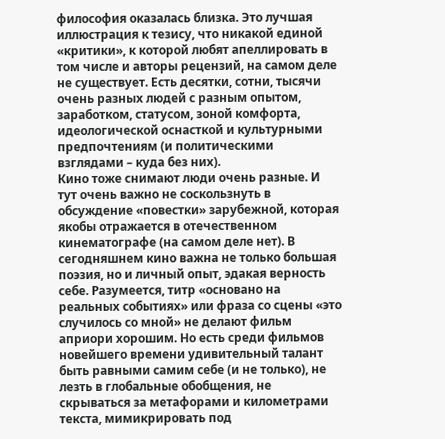философия оказалась близка. Это лучшая иллюстрация к тезису, что никакой единой «критики», к которой любят апеллировать в том числе и авторы рецензий, на самом деле не существует. Есть десятки, сотни, тысячи очень разных людей с разным опытом, заработком, статусом, зоной комфорта, идеологической оснасткой и культурными предпочтениям (и политическими взглядами – куда без них).
Кино тоже снимают люди очень разные. И тут очень важно не соскользнуть в обсуждение «повестки» зарубежной, которая якобы отражается в отечественном кинематографе (на самом деле нет). В сегодняшнем кино важна не только большая поэзия, но и личный опыт, эдакая верность себе. Разумеется, титр «основано на реальных событиях» или фраза со сцены «это случилось со мной» не делают фильм априори хорошим. Но есть среди фильмов новейшего времени удивительный талант быть равными самим себе (и не только), не лезть в глобальные обобщения, не скрываться за метафорами и километрами текста, мимикрировать под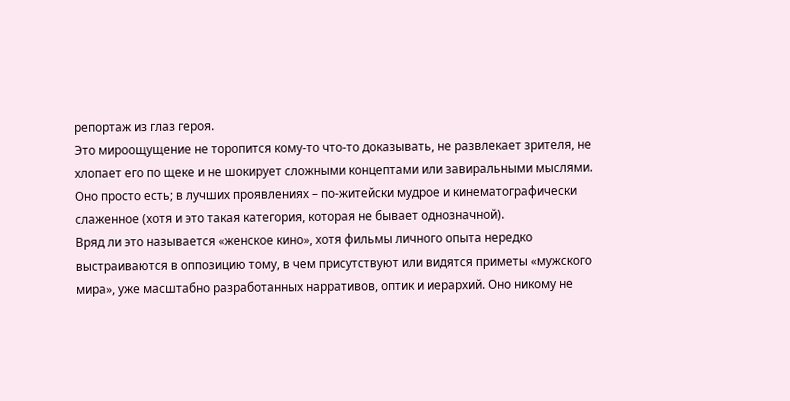репортаж из глаз героя.
Это мироощущение не торопится кому-то что-то доказывать, не развлекает зрителя, не хлопает его по щеке и не шокирует сложными концептами или завиральными мыслями. Оно просто есть; в лучших проявлениях – по-житейски мудрое и кинематографически слаженное (хотя и это такая категория, которая не бывает однозначной).
Вряд ли это называется «женское кино», хотя фильмы личного опыта нередко выстраиваются в оппозицию тому, в чем присутствуют или видятся приметы «мужского мира», уже масштабно разработанных нарративов, оптик и иерархий. Оно никому не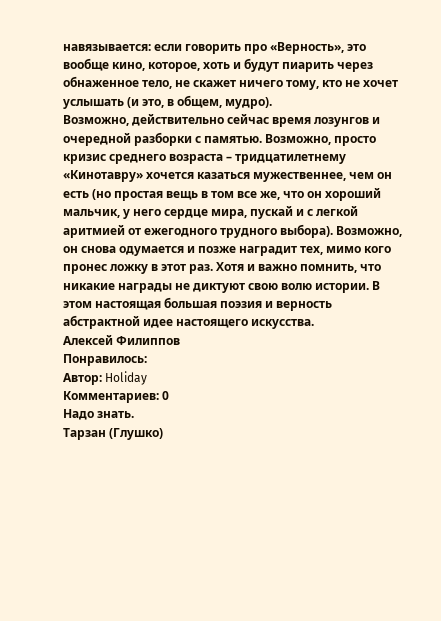навязывается: если говорить про «Верность», это вообще кино, которое, хоть и будут пиарить через обнаженное тело, не скажет ничего тому, кто не хочет услышать (и это, в общем, мудро).
Возможно, действительно сейчас время лозунгов и очередной разборки с памятью. Возможно, просто кризис среднего возраста – тридцатилетнему «Кинотавру» хочется казаться мужественнее, чем он есть (но простая вещь в том все же, что он хороший мальчик, у него сердце мира, пускай и с легкой аритмией от ежегодного трудного выбора). Возможно, он снова одумается и позже наградит тех, мимо кого пронес ложку в этот раз. Хотя и важно помнить, что никакие награды не диктуют свою волю истории. В этом настоящая большая поэзия и верность абстрактной идее настоящего искусства.
Алексей Филиппов
Понравилось:
Автор: Holiday
Комментариев: 0
Надо знать.
Тарзан (Глушко)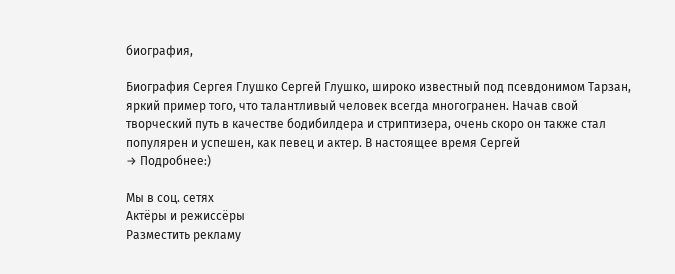биография,

Биография Сергея Глушко Сергей Глушко, широко известный под псевдонимом Тарзан, яркий пример того, что талантливый человек всегда многогранен. Начав свой творческий путь в качестве бодибилдера и стриптизера, очень скоро он также стал популярен и успешен, как певец и актер. В настоящее время Сергей
→ Подробнее:)

Мы в соц. сетях
Актёры и режиссёры
Разместить рекламу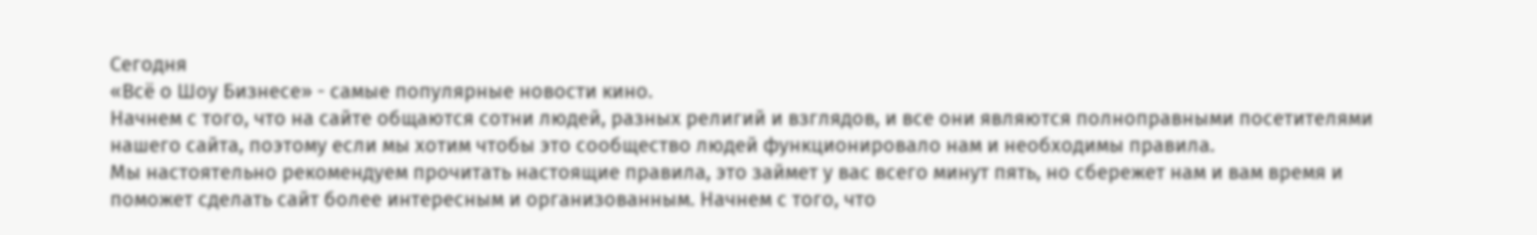Сегодня
«Всё о Шоу Бизнесе» - самые популярные новости кино.
Начнем с того, что на сайте общаются сотни людей, разных религий и взглядов, и все они являются полноправными посетителями нашего сайта, поэтому если мы хотим чтобы это сообщество людей функционировало нам и необходимы правила.
Мы настоятельно рекомендуем прочитать настоящие правила, это займет у вас всего минут пять, но сбережет нам и вам время и поможет сделать сайт более интересным и организованным. Начнем с того, что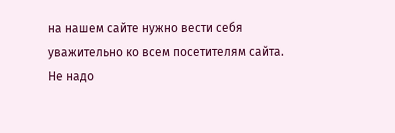на нашем сайте нужно вести себя уважительно ко всем посетителям сайта.
Не надо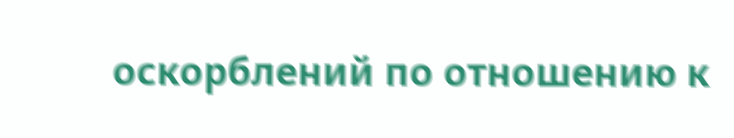оскорблений по отношению к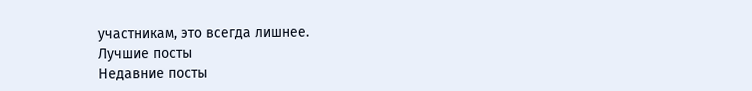участникам, это всегда лишнее.
Лучшие посты
Недавние посты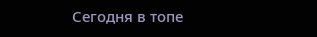Сегодня в топе